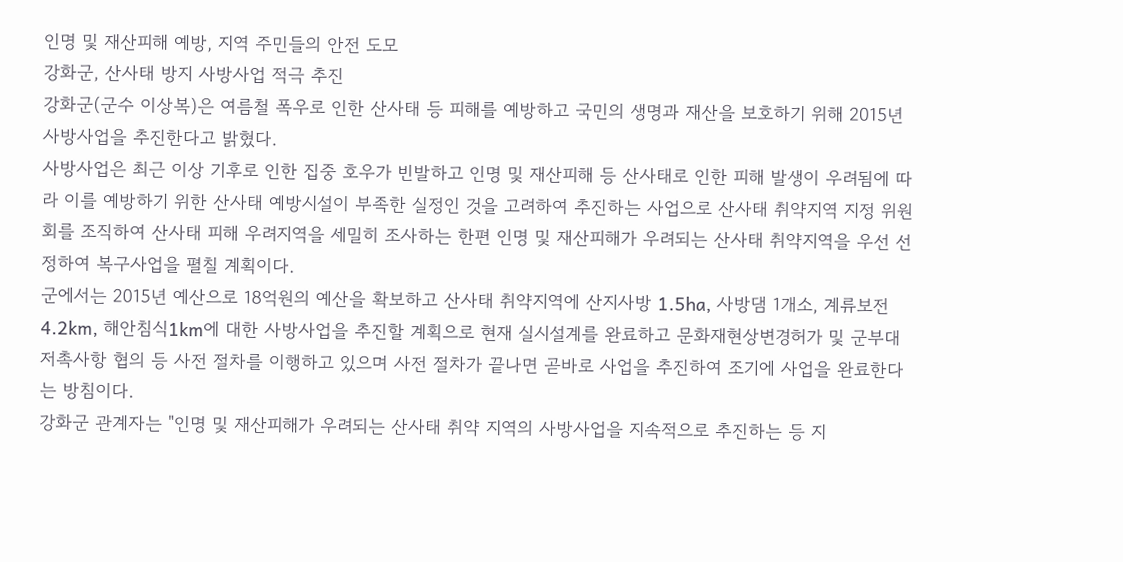인명 및 재산피해 예방, 지역 주민들의 안전 도모
강화군, 산사태 방지 사방사업 적극 추진
강화군(군수 이상복)은 여름철 폭우로 인한 산사태 등 피해를 예방하고 국민의 생명과 재산을 보호하기 위해 2015년 사방사업을 추진한다고 밝혔다.
사방사업은 최근 이상 기후로 인한 집중 호우가 빈발하고 인명 및 재산피해 등 산사태로 인한 피해 발생이 우려됨에 따라 이를 예방하기 위한 산사태 예방시설이 부족한 실정인 것을 고려하여 추진하는 사업으로 산사태 취약지역 지정 위원회를 조직하여 산사태 피해 우려지역을 세밀히 조사하는 한편 인명 및 재산피해가 우려되는 산사태 취약지역을 우선 선정하여 복구사업을 펼칠 계획이다.
군에서는 2015년 예산으로 18억원의 예산을 확보하고 산사태 취약지역에 산지사방 1.5ha, 사방댐 1개소, 계류보전 4.2km, 해안침식1km에 대한 사방사업을 추진할 계획으로 현재 실시설계를 완료하고 문화재현상변경허가 및 군부대 저촉사항 협의 등 사전 절차를 이행하고 있으며 사전 절차가 끝나면 곧바로 사업을 추진하여 조기에 사업을 완료한다는 방침이다.
강화군 관계자는 "인명 및 재산피해가 우려되는 산사태 취약 지역의 사방사업을 지속적으로 추진하는 등 지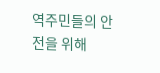역주민들의 안전을 위해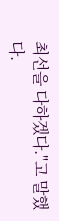최선을 다하겠다."고 말했다.